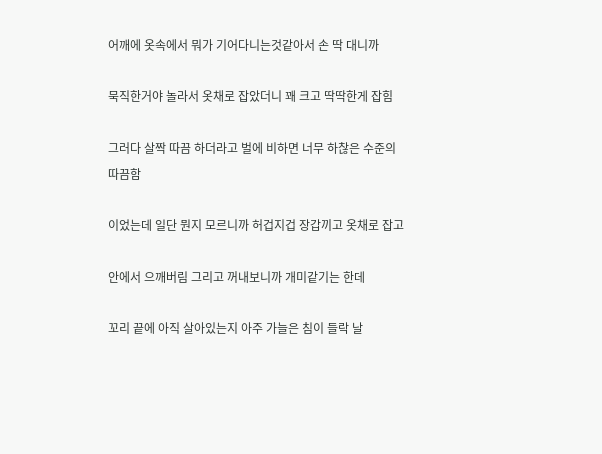어깨에 옷속에서 뭐가 기어다니는것같아서 손 딱 대니까

묵직한거야 놀라서 옷채로 잡았더니 꽤 크고 딱딱한게 잡힘

그러다 살짝 따끔 하더라고 벌에 비하면 너무 하찮은 수준의 따끔함

이었는데 일단 뭔지 모르니까 허겁지겁 장갑끼고 옷채로 잡고

안에서 으깨버림 그리고 꺼내보니까 개미같기는 한데

꼬리 끝에 아직 살아있는지 아주 가늘은 침이 들락 날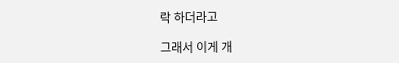락 하더라고

그래서 이게 개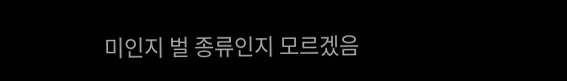미인지 벌 종류인지 모르겠음